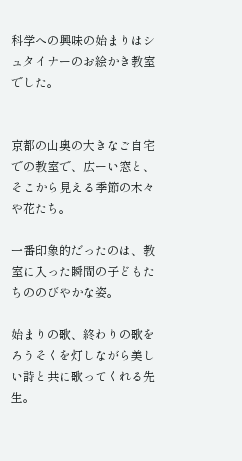科学への興味の始まりはシュタイナーのお絵かき教室でした。


京都の山奥の大きなご自宅での教室で、広ーい窓と、そこから見える季節の木々や花たち。

一番印象的だったのは、教室に入った瞬間の子どもたちののびやかな姿。

始まりの歌、終わりの歌をろうそくを灯しながら美しい詩と共に歌ってくれる先生。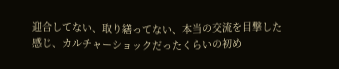迎合してない、取り繕ってない、本当の交流を目撃した感じ、カルチャーショックだったくらいの初め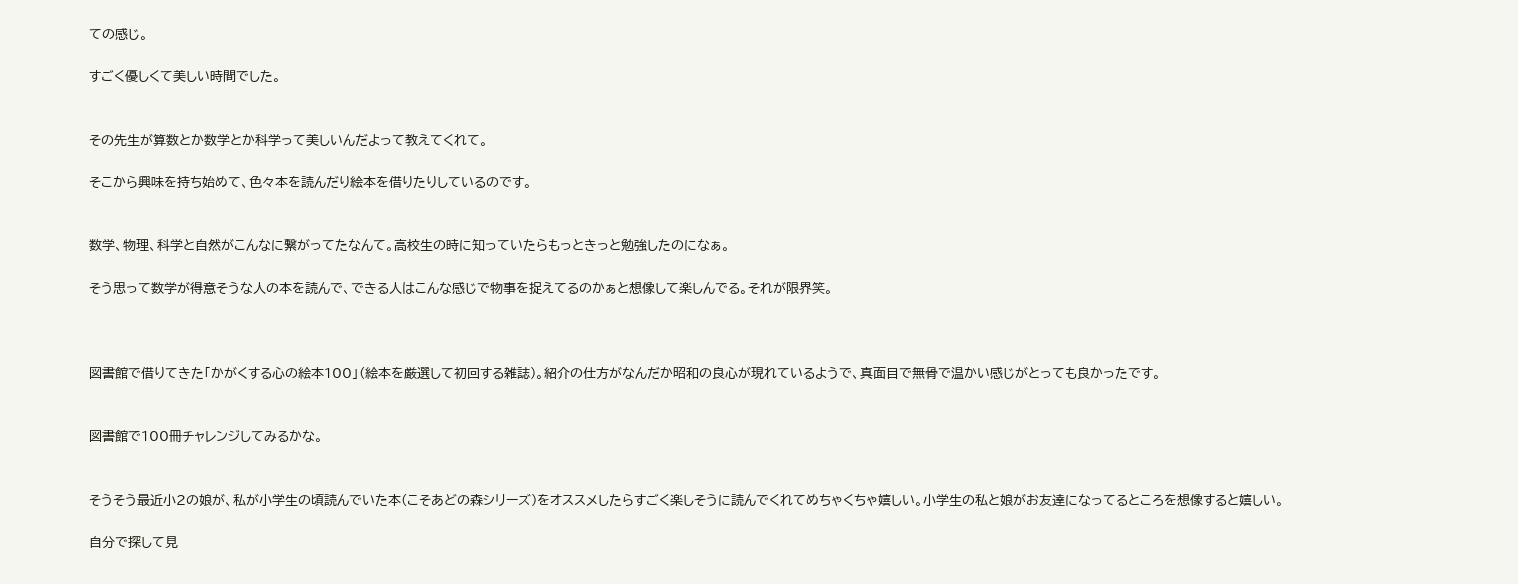ての感じ。

すごく優しくて美しい時間でした。


その先生が算数とか数学とか科学って美しいんだよって教えてくれて。

そこから興味を持ち始めて、色々本を読んだり絵本を借りたりしているのです。


数学、物理、科学と自然がこんなに繋がってたなんて。高校生の時に知っていたらもっときっと勉強したのになぁ。

そう思って数学が得意そうな人の本を読んで、できる人はこんな感じで物事を捉えてるのかぁと想像して楽しんでる。それが限界笑。



図書館で借りてきた「かがくする心の絵本100」(絵本を厳選して初回する雑誌)。紹介の仕方がなんだか昭和の良心が現れているようで、真面目で無骨で温かい感じがとっても良かったです。


図書館で100冊チャレンジしてみるかな。


そうそう最近小2の娘が、私が小学生の頃読んでいた本(こそあどの森シリーズ)をオススメしたらすごく楽しそうに読んでくれてめちゃくちゃ嬉しい。小学生の私と娘がお友達になってるところを想像すると嬉しい。

自分で探して見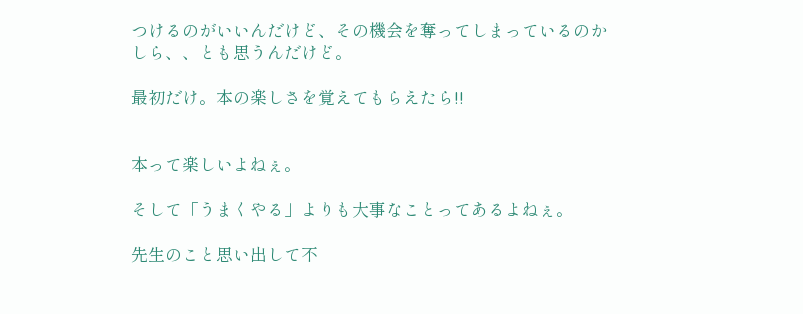つけるのがいいんだけど、その機会を奪ってしまっているのかしら、、とも思うんだけど。

最初だけ。本の楽しさを覚えてもらえたら!!


本って楽しいよねぇ。

そして「うまくやる」よりも大事なことってあるよねぇ。

先生のこと思い出して不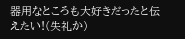器用なところも大好きだったと伝えたい!(失礼か)